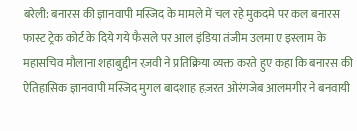बरेली: बनारस की ज्ञानवापी मस्जिद के मामले में चल रहे मुकदमे पर कल बनारस फास्ट ट्रेक कोर्ट के दिये गये फैसले पर आल इंडिया तंजीम उलमा ए इस्लाम के महासचिव मौलाना शहाबुद्दीन रज़वी ने प्रतिक्रिया व्यक्त करते हुए कहा कि बनारस की ऐतिहासिक ज्ञानवापी मस्जिद मुगल बादशाह हज़रत ओरंगजेब आलमगीर ने बनवायी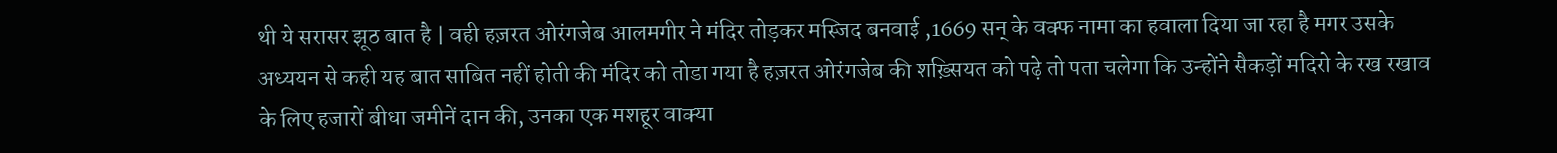थी ये सरासर झूठ बात है | वही हज़रत ओरंगजेब आलमगीर ने मंदिर तोड़कर मस्जिद बनवाई ,1669 सन् के वक्फ नामा का हवाला दिया जा रहा है मगर उसके अध्ययन से कही यह बात साबित नहीं होती की मंदिर को तोडा गया है हज़रत ओरंगजेब की शख़्सियत को पढ़े तो पता चलेगा कि उन्होंने सैकड़ों मदिरो के रख रखाव के लिए हजारों बीधा जमीनें दान की, उनका एक मशहूर वाक्या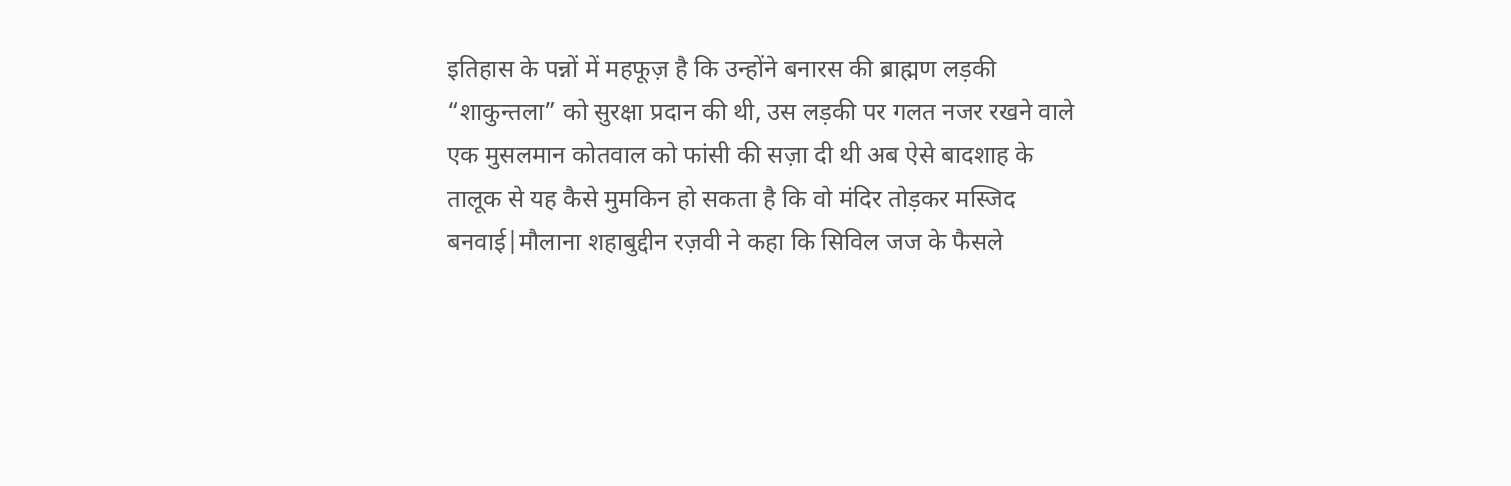इतिहास के पन्नों में महफूज़ है कि उन्होंने बनारस की ब्राह्मण लड़की “शाकुन्तला” को सुरक्षा प्रदान की थी, उस लड़की पर गलत नजर रखने वाले एक मुसलमान कोतवाल को फांसी की सज़ा दी थी अब ऐसे बादशाह के तालूक से यह कैसे मुमकिन हो सकता है कि वो मंदिर तोड़कर मस्जिद बनवाई|मौलाना शहाबुद्दीन रज़वी ने कहा कि सिविल जज के फैसले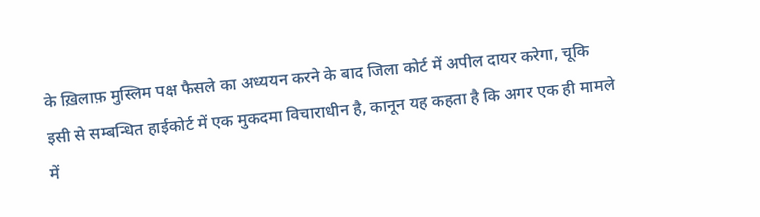के ख़िलाफ़ मुस्लिम पक्ष फैसले का अध्ययन करने के बाद जिला कोर्ट में अपील दायर करेगा, चूकि इसी से सम्बन्धित हाईकोर्ट में एक मुकदमा विचाराधीन है, कानून यह कहता है कि अगर एक ही मामले में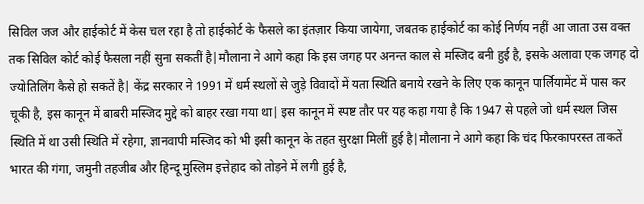सिविल जज और हाईकोर्ट में केस चल रहा है तो हाईकोर्ट के फैसले का इंतज़ार किया जायेगा, जबतक हाईकोर्ट का कोई निर्णय नहीं आ जाता उस वक्त तक सिविल कोर्ट कोई फैसला नहीं सुना सकतीं है|मौलाना ने आगे कहा कि इस जगह पर अनन्त काल से मस्जिद बनी हुई है, इसके अलावा एक जगह दो ज्योतिलिंग कैसे हो सकतें है| केंद्र सरकार ने 1991 में धर्म स्थलों से जुड़े विवादों में यता स्थिति बनाये रखने के लिए एक कानून पार्लियामेंट में पास कर चूकी है, इस कानून में बाबरी मस्जिद मुद्दे को बाहर रखा गया था| इस कानून में स्पष्ट तौर पर यह कहा गया है कि 1947 से पहले जो धर्म स्थल जिस स्थिति में था उसी स्थिति में रहेगा, ज्ञानवापी मस्जिद को भी इसी कानून के तहत सुरक्षा मिलीं हुई है|मौलाना ने आगे कहा कि चंद फिरकापरस्त ताकतें भारत की गंगा, जमुनी तहजीब और हिन्दू मुस्लिम इत्तेहाद को तोड़ने में लगी हुई है,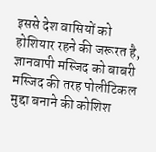इससे देश वासियों को होशियार रहने की जरूरत है, ज्ञानवापी मस्जिद को बाबरी मस्जिद की तरह पोलीटिकल मुद्दा बनाने की कोशिश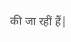की जा रहीं हैं|